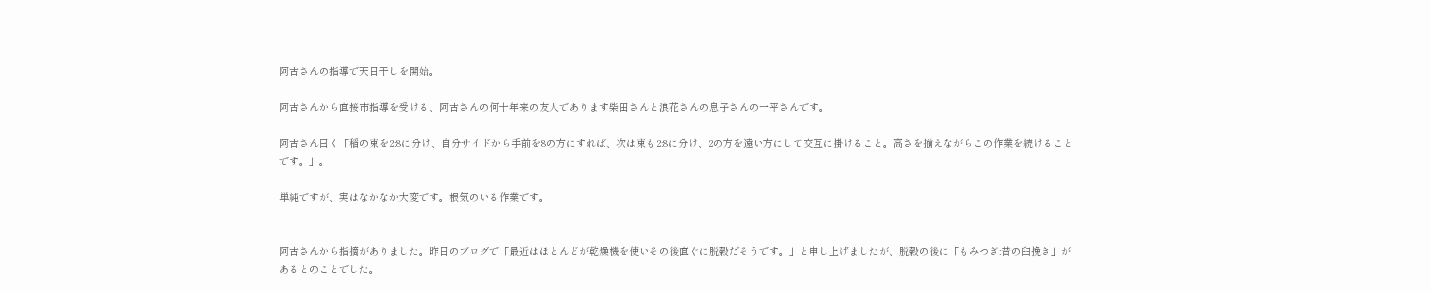阿古さんの指導で天日干しを開始。

阿古さんから直接市指導を受ける、阿古さんの何十年来の友人であります柴田さんと浪花さんの息子さんの一平さんです。

阿古さん曰く「稲の束を2:8に分け、自分サイドから手前を8の方にすれば、次は束も2:8に分け、2の方を遠い方にして交互に掛けること。高さを揃えながらこの作業を続けることです。」。

単純ですが、実はなかなか大変です。根気のいる作業です。


阿古さんから指摘がありました。昨日のブログで「最近はほとんどが乾燥機を使いその後直ぐに脱穀だそうです。」と申し上げましたが、脱穀の後に「もみつぎ:昔の臼挽き」があるとのことでした。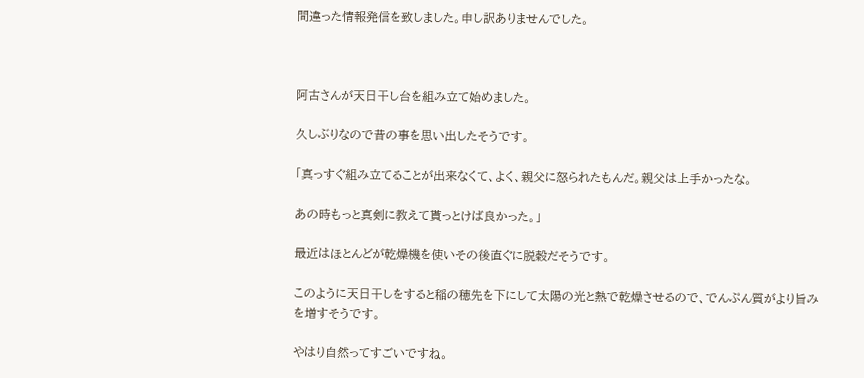間違った情報発信を致しました。申し訳ありませんでした。



阿古さんが天日干し台を組み立て始めました。

久しぶりなので昔の事を思い出したそうです。

「真っすぐ組み立てることが出来なくて、よく、親父に怒られたもんだ。親父は上手かったな。

あの時もっと真剣に教えて貰っとけば良かった。」

最近はほとんどが乾燥機を使いその後直ぐに脱穀だそうです。

このように天日干しをすると稲の穂先を下にして太陽の光と熱で乾燥させるので、でんぷん質がより旨みを増すそうです。

やはり自然ってすごいですね。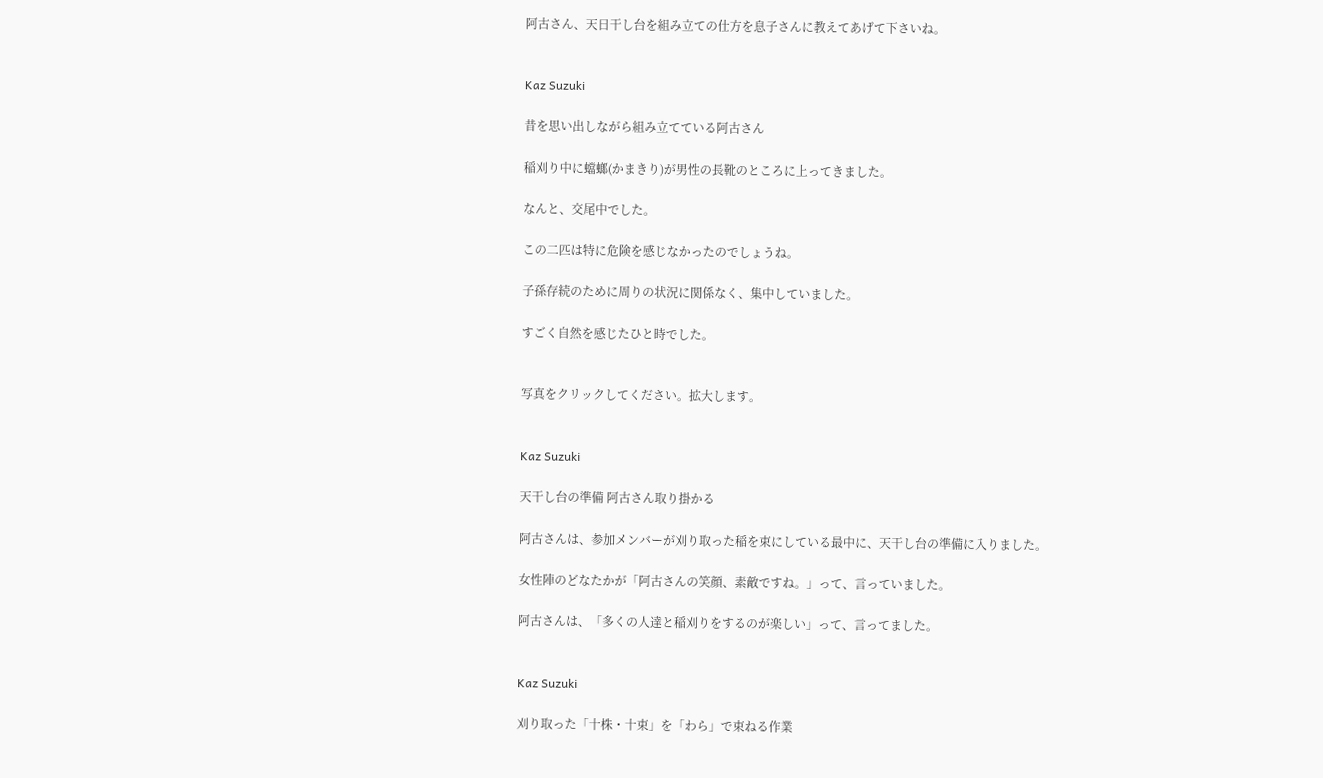阿古さん、天日干し台を組み立ての仕方を息子さんに教えてあげて下さいね。


Kaz Suzuki

昔を思い出しながら組み立てている阿古さん

稲刈り中に蟷螂(かまきり)が男性の長靴のところに上ってきました。

なんと、交尾中でした。

この二匹は特に危険を感じなかったのでしょうね。

子孫存続のために周りの状況に関係なく、集中していました。

すごく自然を感じたひと時でした。


写真をクリックしてください。拡大します。


Kaz Suzuki

天干し台の準備 阿古さん取り掛かる

阿古さんは、参加メンバーが刈り取った稲を束にしている最中に、天干し台の準備に入りました。

女性陣のどなたかが「阿古さんの笑顔、素敵ですね。」って、言っていました。

阿古さんは、「多くの人達と稲刈りをするのが楽しい」って、言ってました。


Kaz Suzuki

刈り取った「十株・十束」を「わら」で束ねる作業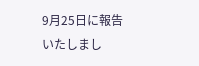9月25日に報告いたしまし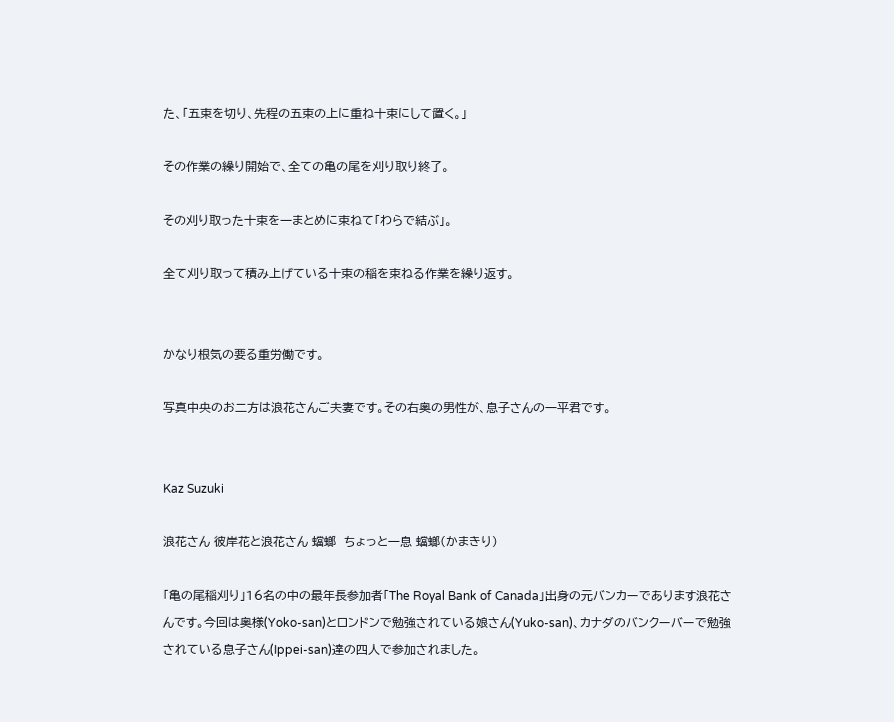た、「五束を切り、先程の五束の上に重ね十束にして置く。」

その作業の繰り開始で、全ての亀の尾を刈り取り終了。

その刈り取った十束を一まとめに束ねて「わらで結ぶ」。

全て刈り取って積み上げている十束の稲を束ねる作業を繰り返す。


かなり根気の要る重労働です。

写真中央のお二方は浪花さんご夫妻です。その右奥の男性が、息子さんの一平君です。


Kaz Suzuki

浪花さん 彼岸花と浪花さん 蟷螂  ちょっと一息 蟷螂(かまきり)

「亀の尾稲刈り」16名の中の最年長参加者「The Royal Bank of Canada」出身の元バンカーであります浪花さんです。今回は奥様(Yoko-san)とロンドンで勉強されている娘さん(Yuko-san)、カナダのバンクーバーで勉強されている息子さん(Ippei-san)達の四人で参加されました。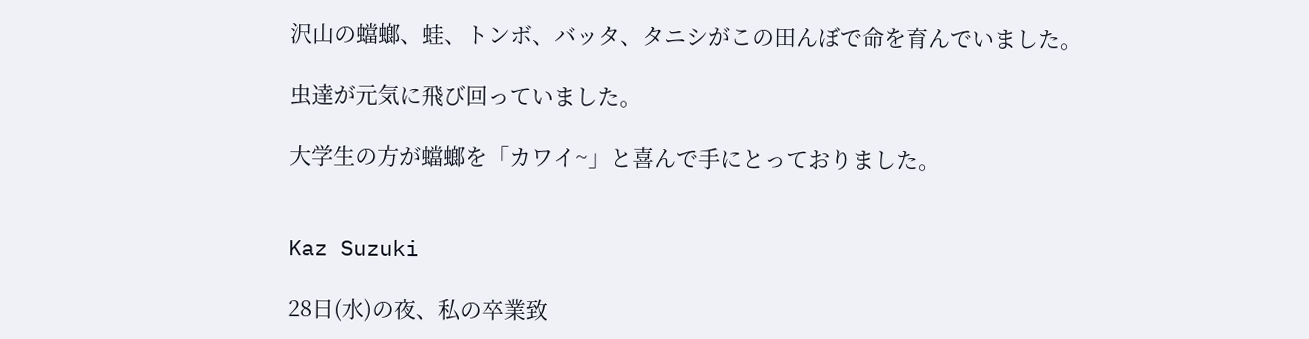沢山の蟷螂、蛙、トンボ、バッタ、タニシがこの田んぼで命を育んでいました。

虫達が元気に飛び回っていました。

大学生の方が蟷螂を「カワイ~」と喜んで手にとっておりました。


Kaz Suzuki

28日(水)の夜、私の卒業致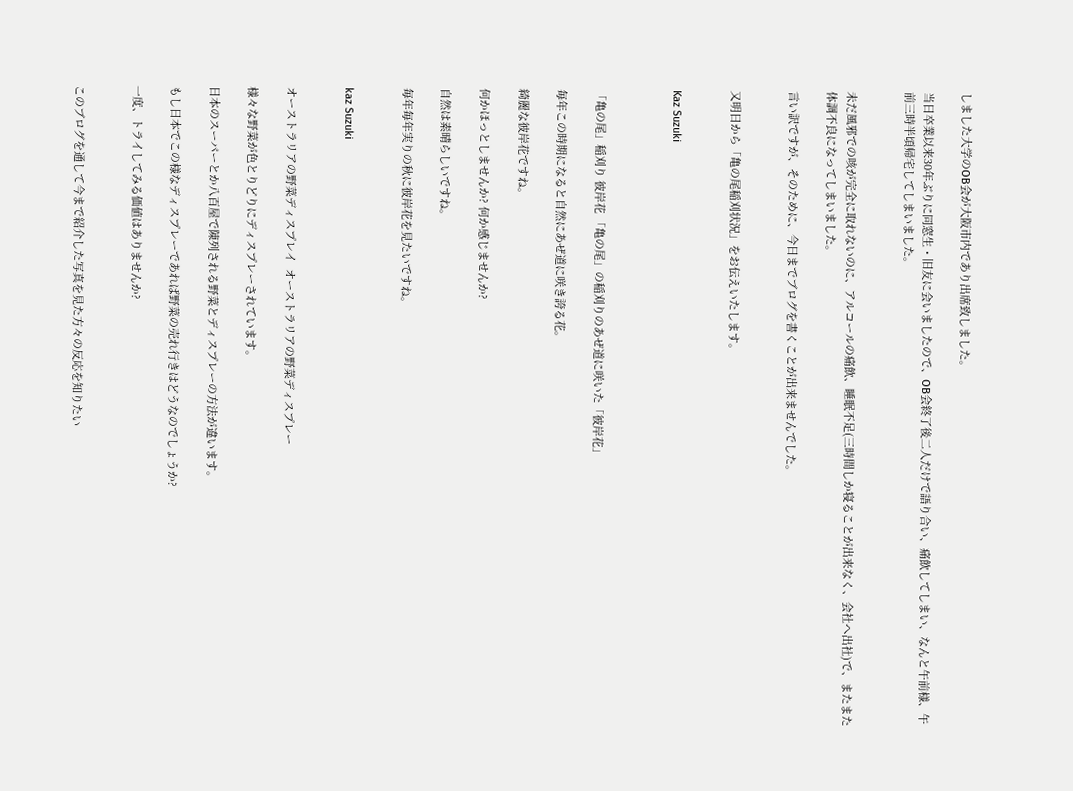しました大学のOB会が大阪市内であり出席致しました。

当日卒業以来30年ぶりに同窓生・旧友に会いましたので、OB会終了後二人だけで語り合い、痛飲してしまい、なんと午前様、午前三時半頃帰宅してしまいました。


未だ風邪での咳が完全に取れないのに、アルコールの痛飲、睡眠不足(三時間しか寝ることが出来なく、会社へ出社)で、またまた体調不良になってしまいました。

言い訳ですが、そのために、今日までブログを書くことが出来ませんでした。


又明日から「亀の尾稲刈状況」をお伝えいたします。


Kaz Suzuki



「亀の尾」稲刈り 彼岸花 「亀の尾」の稲刈りのあぜ道に咲いた「彼岸花」

毎年この時期になると自然にあぜ道に咲き誇る花。

綺麗な彼岸花ですね。

何かほっとしませんか? 何か感じませんか?

自然は素晴らしいですね。

毎年毎年実りの秋に彼岸花を見たいですね。


kaz Suzuki


オーストラリアの野菜ディスプレイ  オーストラリアの野菜ディスプレー

様々な野菜が色とりどりにディスプレーされています。

日本のスーパーとか八百屋で陳列される野菜とディスプレーの方法が違います。

もし日本でこの様なディスプレーであれば野菜の売れ行きはどうなのでしょうか?

一度、トライしてみる価値はありませんか?


このブログを通して今まで紹介した写真を見た方々の反応を知りたい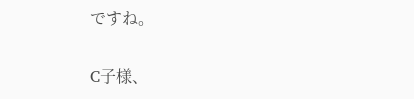ですね。

C子様、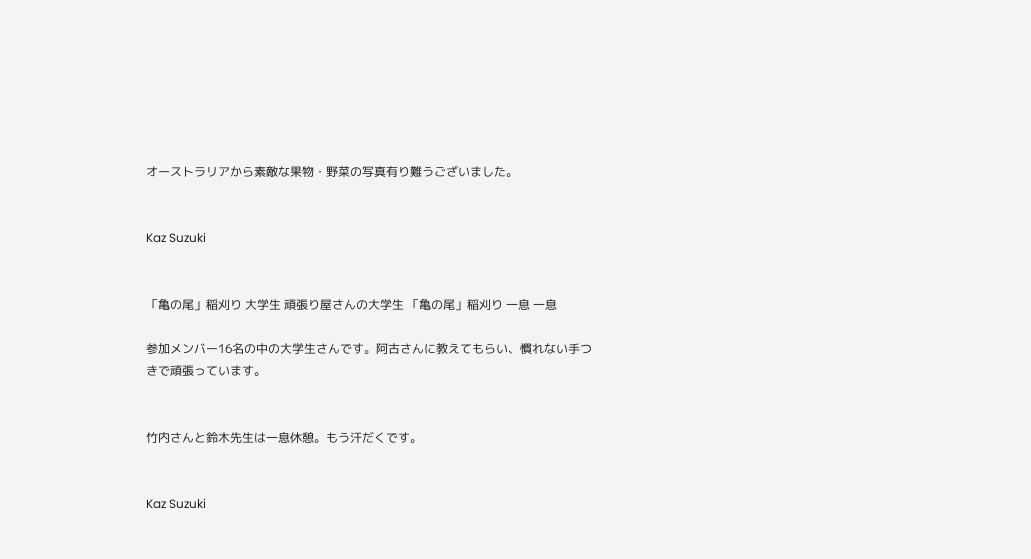オーストラリアから素敵な果物・野菜の写真有り難うございました。


Kaz Suzuki


「亀の尾」稲刈り 大学生 頑張り屋さんの大学生 「亀の尾」稲刈り 一息 一息

参加メンバー16名の中の大学生さんです。阿古さんに教えてもらい、慣れない手つきで頑張っています。


竹内さんと鈴木先生は一息休憩。もう汗だくです。


Kaz Suzuki